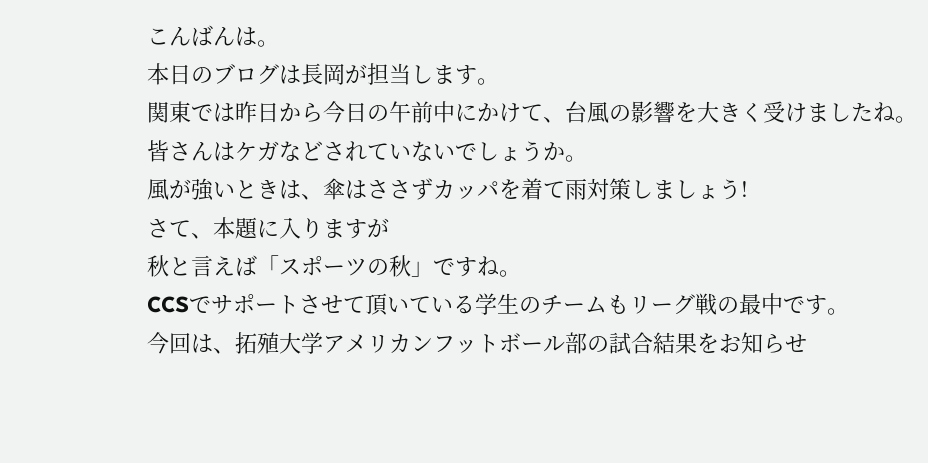こんばんは。
本日のブログは長岡が担当します。
関東では昨日から今日の午前中にかけて、台風の影響を大きく受けましたね。
皆さんはケガなどされていないでしょうか。
風が強いときは、傘はささずカッパを着て雨対策しましょう!
さて、本題に入りますが
秋と言えば「スポーツの秋」ですね。
CCSでサポートさせて頂いている学生のチームもリーグ戦の最中です。
今回は、拓殖大学アメリカンフットボール部の試合結果をお知らせ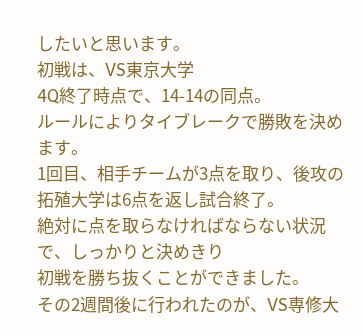したいと思います。
初戦は、VS東京大学
4Q終了時点で、14-14の同点。
ルールによりタイブレークで勝敗を決めます。
1回目、相手チームが3点を取り、後攻の拓殖大学は6点を返し試合終了。
絶対に点を取らなければならない状況で、しっかりと決めきり
初戦を勝ち抜くことができました。
その2週間後に行われたのが、VS専修大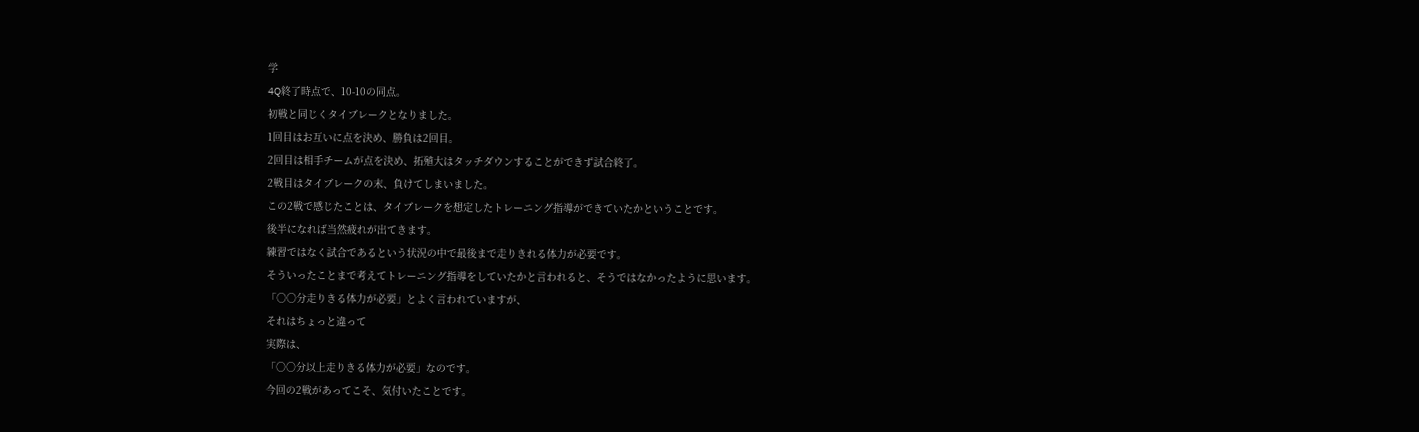学
4Q終了時点で、10-10の同点。
初戦と同じくタイブレークとなりました。
1回目はお互いに点を決め、勝負は2回目。
2回目は相手チームが点を決め、拓殖大はタッチダウンすることができず試合終了。
2戦目はタイブレークの末、負けてしまいました。
この2戦で感じたことは、タイブレークを想定したトレーニング指導ができていたかということです。
後半になれば当然疲れが出てきます。
練習ではなく試合であるという状況の中で最後まで走りきれる体力が必要です。
そういったことまで考えてトレーニング指導をしていたかと言われると、そうではなかったように思います。
「○○分走りきる体力が必要」とよく言われていますが、
それはちょっと違って
実際は、
「○○分以上走りきる体力が必要」なのです。
今回の2戦があってこそ、気付いたことです。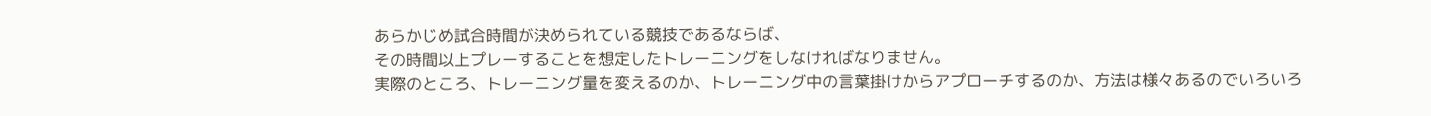あらかじめ試合時間が決められている競技であるならば、
その時間以上プレーすることを想定したトレーニングをしなければなりません。
実際のところ、トレーニング量を変えるのか、トレーニング中の言葉掛けからアプローチするのか、方法は様々あるのでいろいろ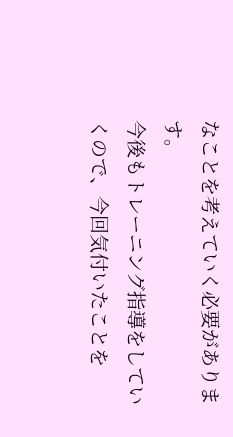なことを考えていく必要があります。
今後もトレーニング指導をしていくので、今回気付いたことを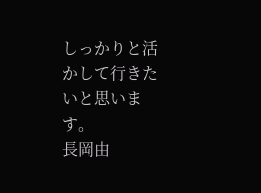しっかりと活かして行きたいと思います。
長岡由